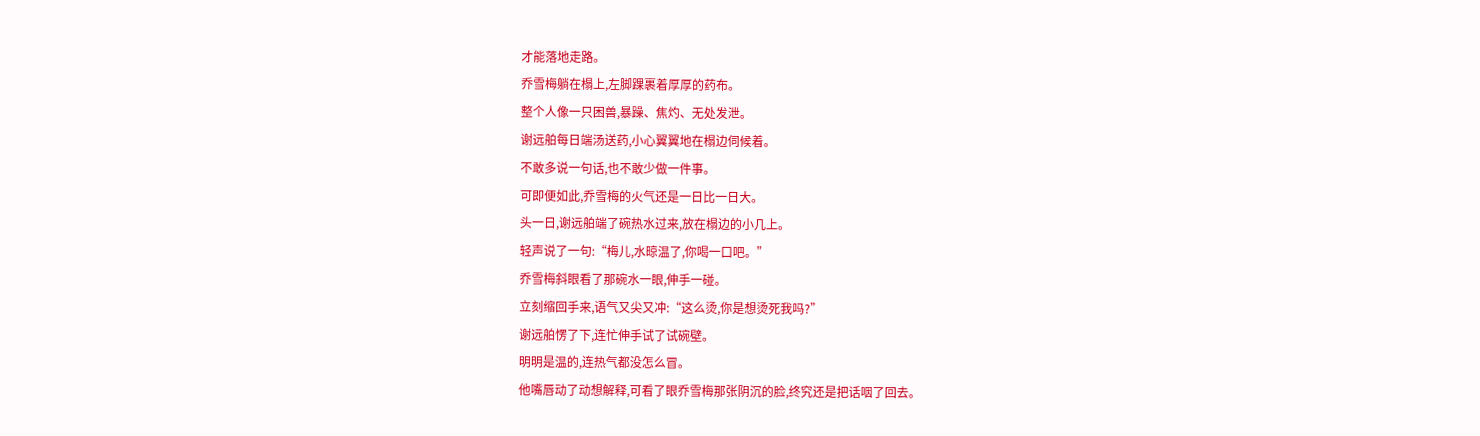才能落地走路。
乔雪梅躺在榻上,左脚踝裹着厚厚的药布。
整个人像一只困兽,暴躁、焦灼、无处发泄。
谢远舶每日端汤送药,小心翼翼地在榻边伺候着。
不敢多说一句话,也不敢少做一件事。
可即便如此,乔雪梅的火气还是一日比一日大。
头一日,谢远舶端了碗热水过来,放在榻边的小几上。
轻声说了一句:“梅儿,水晾温了,你喝一口吧。”
乔雪梅斜眼看了那碗水一眼,伸手一碰。
立刻缩回手来,语气又尖又冲:“这么烫,你是想烫死我吗?”
谢远舶愣了下,连忙伸手试了试碗壁。
明明是温的,连热气都没怎么冒。
他嘴唇动了动想解释,可看了眼乔雪梅那张阴沉的脸,终究还是把话咽了回去。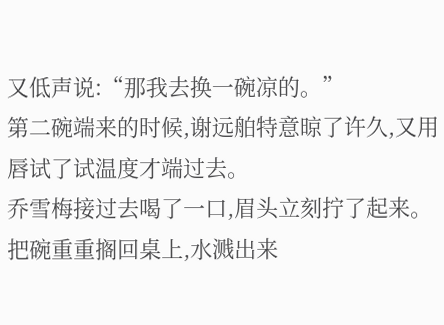又低声说:“那我去换一碗凉的。”
第二碗端来的时候,谢远舶特意晾了许久,又用唇试了试温度才端过去。
乔雪梅接过去喝了一口,眉头立刻拧了起来。
把碗重重搁回桌上,水溅出来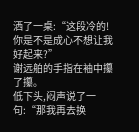洒了一桌:“这段冷的!你是不是成心不想让我好起来?”
谢远舶的手指在袖中攥了攥。
低下头,闷声说了一句:“那我再去换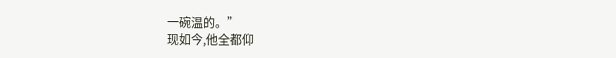一碗温的。”
现如今,他全都仰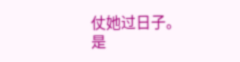仗她过日子。
是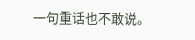一句重话也不敢说。